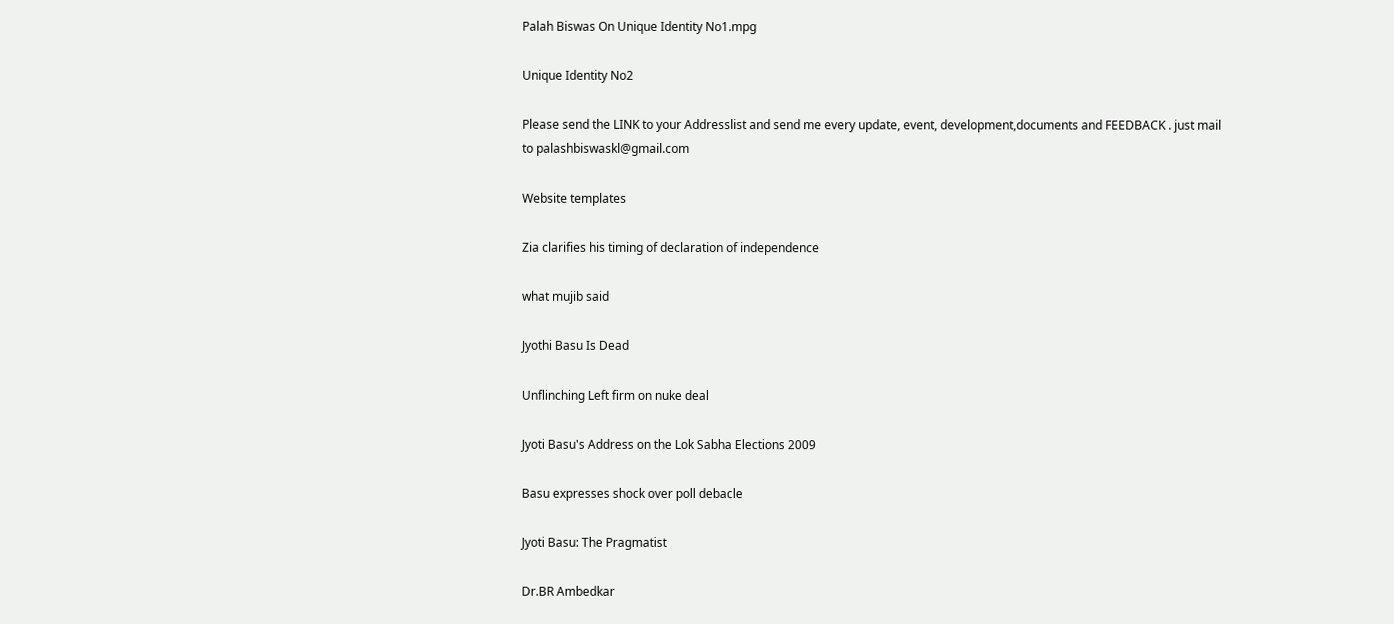Palah Biswas On Unique Identity No1.mpg

Unique Identity No2

Please send the LINK to your Addresslist and send me every update, event, development,documents and FEEDBACK . just mail to palashbiswaskl@gmail.com

Website templates

Zia clarifies his timing of declaration of independence

what mujib said

Jyothi Basu Is Dead

Unflinching Left firm on nuke deal

Jyoti Basu's Address on the Lok Sabha Elections 2009

Basu expresses shock over poll debacle

Jyoti Basu: The Pragmatist

Dr.BR Ambedkar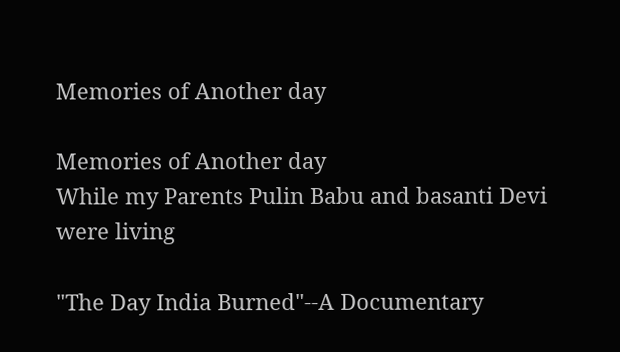Memories of Another day

Memories of Another day
While my Parents Pulin Babu and basanti Devi were living

"The Day India Burned"--A Documentary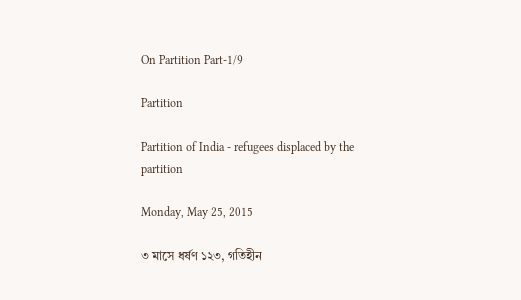On Partition Part-1/9

Partition

Partition of India - refugees displaced by the partition

Monday, May 25, 2015

৩ মাসে ধর্ষণ ১২৩, গতিহীন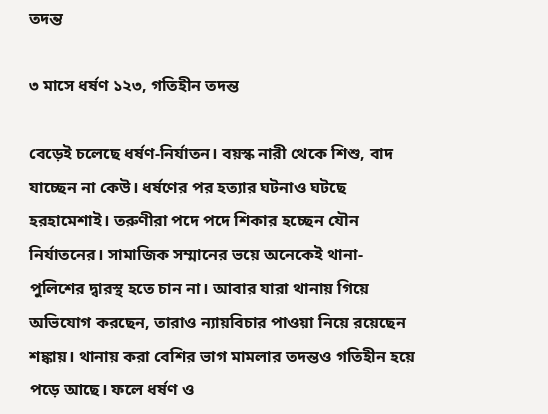তদন্ত

৩ মাসে ধর্ষণ ১২৩, গতিহীন তদন্ত

বেড়েই চলেছে ধর্ষণ-নির্যাতন। বয়স্ক নারী থেকে শিশু, বাদ যাচ্ছেন না কেউ। ধর্ষণের পর হত্যার ঘটনাও ঘটছে হরহামেশাই। তরুণীরা পদে পদে শিকার হচ্ছেন যৌন নির্যাতনের। সামাজিক সম্মানের ভয়ে অনেকেই থানা-পুলিশের দ্বারস্থ হতে চান না। আবার যারা থানায় গিয়ে অভিযোগ করছেন, তারাও ন্যায়বিচার পাওয়া নিয়ে রয়েছেন শঙ্কায়। থানায় করা বেশির ভাগ মামলার তদন্তও গতিহীন হয়ে পড়ে আছে। ফলে ধর্ষণ ও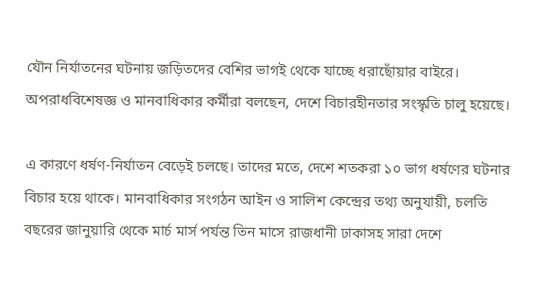যৌন নির্যাতনের ঘটনায় জড়িতদের বেশির ভাগই থেকে যাচ্ছে ধরাছোঁয়ার বাইরে। অপরাধবিশেষজ্ঞ ও মানবাধিকার কর্মীরা বলছেন, দেশে বিচারহীনতার সংস্কৃতি চালু হয়েছে।

এ কারণে ধর্ষণ-নির্যাতন বেড়েই চলছে। তাদের মতে, দেশে শতকরা ১০ ভাগ ধর্ষণের ঘটনার বিচার হয়ে থাকে। মানবাধিকার সংগঠন আইন ও সালিশ কেন্দ্রের তথ্য অনুযায়ী, চলতি বছরের জানুয়ারি থেকে মার্চ মার্স পর্যন্ত তিন মাসে রাজধানী ঢাকাসহ সারা দেশে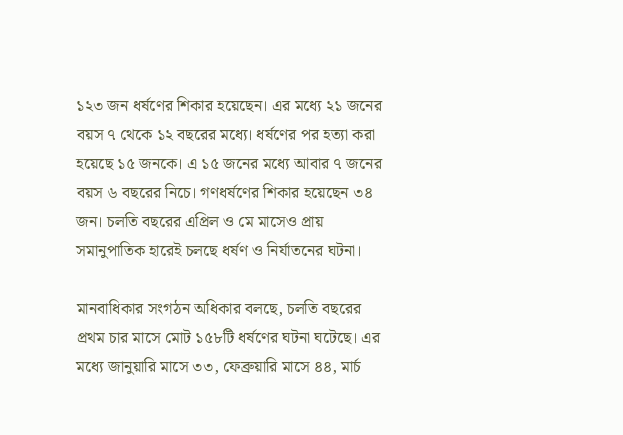১২৩ জন ধর্ষণের শিকার হয়েছেন। এর মধ্যে ২১ জনের বয়স ৭ থেকে ১২ বছরের মধ্যে। ধর্ষণের পর হত্যা করা হয়েছে ১৫ জনকে। এ ১৫ জনের মধ্যে আবার ৭ জনের বয়স ৬ বছরের নিচে। গণধর্ষণের শিকার হয়েছেন ৩৪ জন। চলতি বছরের এপ্রিল ও মে মাসেও প্রায় সমানুপাতিক হারেই চলছে ধর্ষণ ও নির্যাতনের ঘটনা।

মানবাধিকার সংগঠন অধিকার বলছে, চলতি বছরের প্রথম চার মাসে মোট ১৫৮টি ধর্ষণের ঘটনা ঘটেছে। এর মধ্যে জানুয়ারি মাসে ৩৩, ফেব্রুয়ারি মাসে ৪৪, মার্চ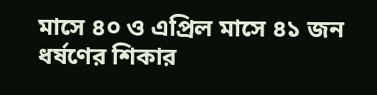মাসে ৪০ ও এপ্রিল মাসে ৪১ জন ধর্ষণের শিকার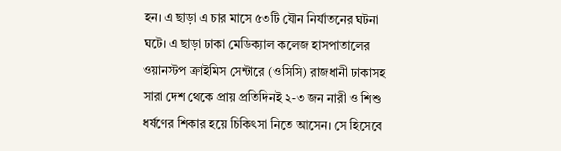হন। এ ছাড়া এ চার মাসে ৫৩টি যৌন নির্যাতনের ঘটনা ঘটে। এ ছাড়া ঢাকা মেডিক্যাল কলেজ হাসপাতালের ওয়ানস্টপ ক্রাইমিস সেন্টারে (ওসিসি) রাজধানী ঢাকাসহ সারা দেশ থেকে প্রায় প্রতিদিনই ২-৩ জন নারী ও শিশু ধর্ষণের শিকার হয়ে চিকিৎসা নিতে আসেন। সে হিসেবে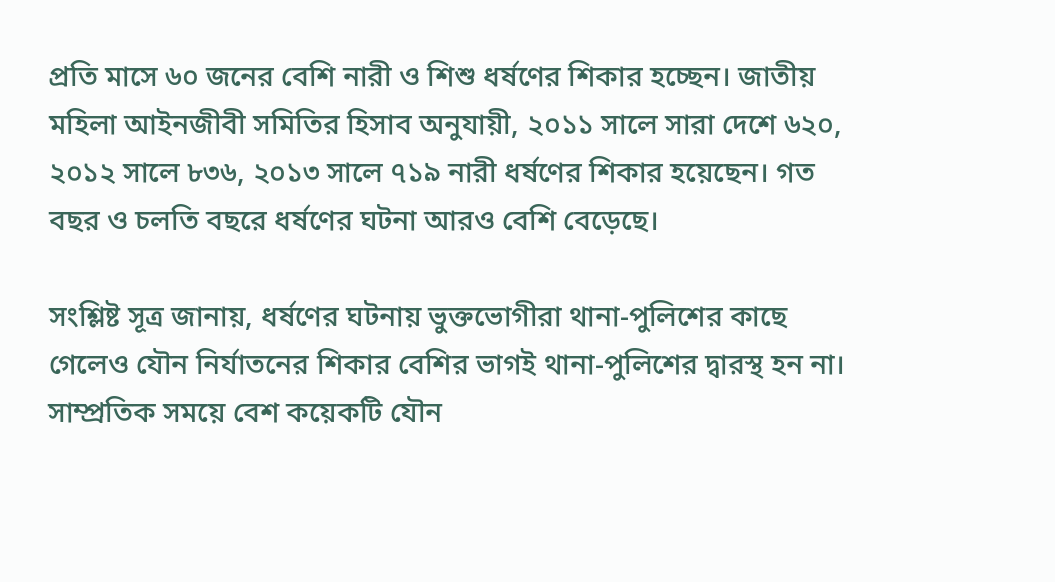প্রতি মাসে ৬০ জনের বেশি নারী ও শিশু ধর্ষণের শিকার হচ্ছেন। জাতীয় মহিলা আইনজীবী সমিতির হিসাব অনুযায়ী, ২০১১ সালে সারা দেশে ৬২০, ২০১২ সালে ৮৩৬, ২০১৩ সালে ৭১৯ নারী ধর্ষণের শিকার হয়েছেন। গত বছর ও চলতি বছরে ধর্ষণের ঘটনা আরও বেশি বেড়েছে।

সংশ্লিষ্ট সূত্র জানায়, ধর্ষণের ঘটনায় ভুক্তভোগীরা থানা-পুলিশের কাছে গেলেও যৌন নির্যাতনের শিকার বেশির ভাগই থানা-পুলিশের দ্বারস্থ হন না। সাম্প্রতিক সময়ে বেশ কয়েকটি যৌন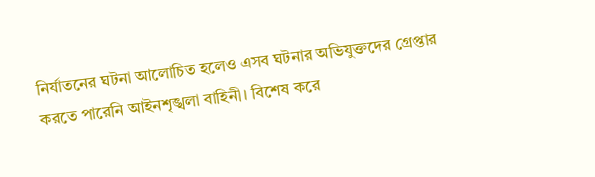নির্যাতনের ঘটনা আলোচিত হলেও এসব ঘটনার অভিযুক্তদের গ্রেপ্তার করতে পারেনি আইনশৃঙ্খলা বাহিনী। বিশেষ করে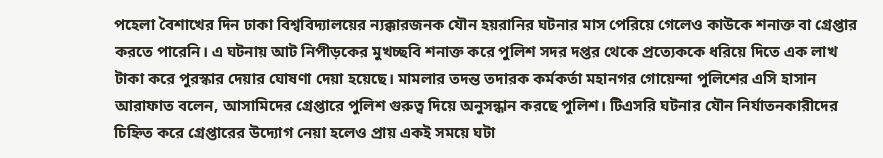পহেলা বৈশাখের দিন ঢাকা বিশ্ববিদ্যালয়ের ন্যক্কারজনক যৌন হয়রানির ঘটনার মাস পেরিয়ে গেলেও কাউকে শনাক্ত বা গ্রেপ্তার করতে পারেনি। এ ঘটনায় আট নিপীড়কের মুখচ্ছবি শনাক্ত করে পুলিশ সদর দপ্তর থেকে প্রত্যেককে ধরিয়ে দিতে এক লাখ টাকা করে পুরস্কার দেয়ার ঘোষণা দেয়া হয়েছে। মামলার তদন্ত তদারক কর্মকর্তা মহানগর গোয়েন্দা পুলিশের এসি হাসান আরাফাত বলেন, আসামিদের গ্রেপ্তারে পুলিশ গুরুত্ব দিয়ে অনুসন্ধান করছে পুলিশ। টিএসরি ঘটনার যৌন নির্যাতনকারীদের চিহ্নিত করে গ্রেপ্তারের উদ্যোগ নেয়া হলেও প্রায় একই সময়ে ঘটা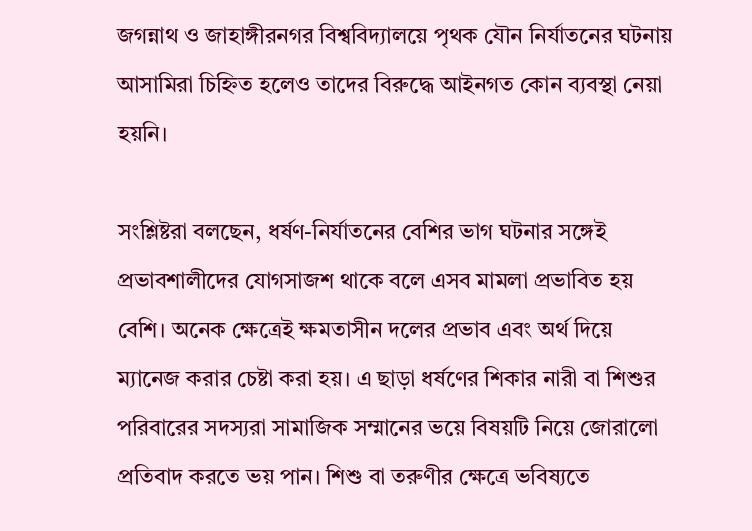জগন্নাথ ও জাহাঙ্গীরনগর বিশ্ববিদ্যালয়ে পৃথক যৌন নির্যাতনের ঘটনায় আসামিরা চিহ্নিত হলেও তাদের বিরুদ্ধে আইনগত কোন ব্যবস্থা নেয়া হয়নি।

সংশ্লিষ্টরা বলছেন, ধর্ষণ-নির্যাতনের বেশির ভাগ ঘটনার সঙ্গেই প্রভাবশালীদের যোগসাজশ থাকে বলে এসব মামলা প্রভাবিত হয় বেশি। অনেক ক্ষেত্রেই ক্ষমতাসীন দলের প্রভাব এবং অর্থ দিয়ে ম্যানেজ করার চেষ্টা করা হয়। এ ছাড়া ধর্ষণের শিকার নারী বা শিশুর পরিবারের সদস্যরা সামাজিক সম্মানের ভয়ে বিষয়টি নিয়ে জোরালো প্রতিবাদ করতে ভয় পান। শিশু বা তরুণীর ক্ষেত্রে ভবিষ্যতে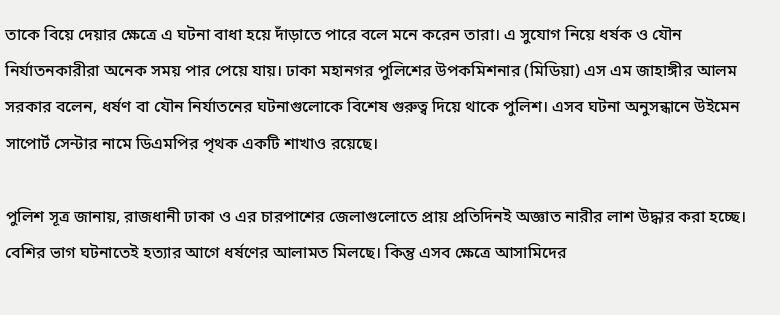তাকে বিয়ে দেয়ার ক্ষেত্রে এ ঘটনা বাধা হয়ে দাঁড়াতে পারে বলে মনে করেন তারা। এ সুযোগ নিয়ে ধর্ষক ও যৌন নির্যাতনকারীরা অনেক সময় পার পেয়ে যায়। ঢাকা মহানগর পুলিশের উপকমিশনার (মিডিয়া) এস এম জাহাঙ্গীর আলম সরকার বলেন, ধর্ষণ বা যৌন নির্যাতনের ঘটনাগুলোকে বিশেষ গুরুত্ব দিয়ে থাকে পুলিশ। এসব ঘটনা অনুসন্ধানে উইমেন সাপোর্ট সেন্টার নামে ডিএমপির পৃথক একটি শাখাও রয়েছে।

পুলিশ সূত্র জানায়, রাজধানী ঢাকা ও এর চারপাশের জেলাগুলোতে প্রায় প্রতিদিনই অজ্ঞাত নারীর লাশ উদ্ধার করা হচ্ছে। বেশির ভাগ ঘটনাতেই হত্যার আগে ধর্ষণের আলামত মিলছে। কিন্তু এসব ক্ষেত্রে আসামিদের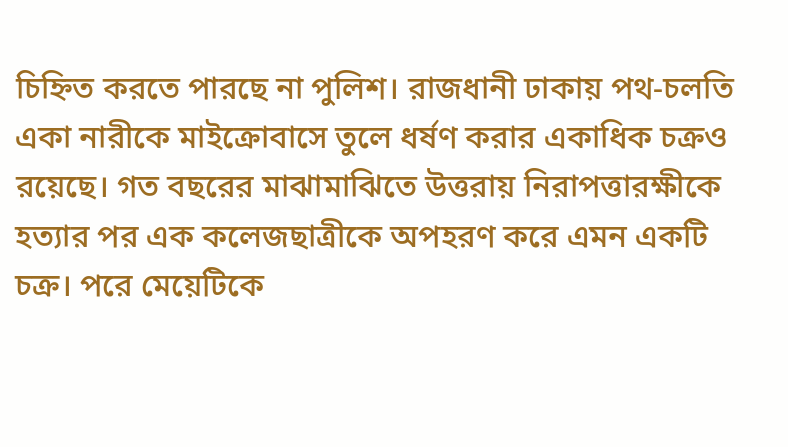চিহ্নিত করতে পারছে না পুলিশ। রাজধানী ঢাকায় পথ-চলতি একা নারীকে মাইক্রোবাসে তুলে ধর্ষণ করার একাধিক চক্রও রয়েছে। গত বছরের মাঝামাঝিতে উত্তরায় নিরাপত্তারক্ষীকে হত্যার পর এক কলেজছাত্রীকে অপহরণ করে এমন একটি চক্র। পরে মেয়েটিকে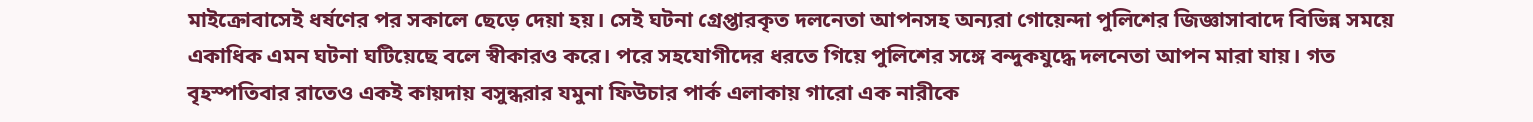মাইক্রোবাসেই ধর্ষণের পর সকালে ছেড়ে দেয়া হয়। সেই ঘটনা গ্রেপ্তারকৃত দলনেতা আপনসহ অন্যরা গোয়েন্দা পুলিশের জিজ্ঞাসাবাদে বিভিন্ন সময়ে একাধিক এমন ঘটনা ঘটিয়েছে বলে স্বীকারও করে। পরে সহযোগীদের ধরতে গিয়ে পুলিশের সঙ্গে বন্দুকযুদ্ধে দলনেতা আপন মারা যায়। গত বৃহস্পতিবার রাতেও একই কায়দায় বসুন্ধরার যমুনা ফিউচার পার্ক এলাকায় গারো এক নারীকে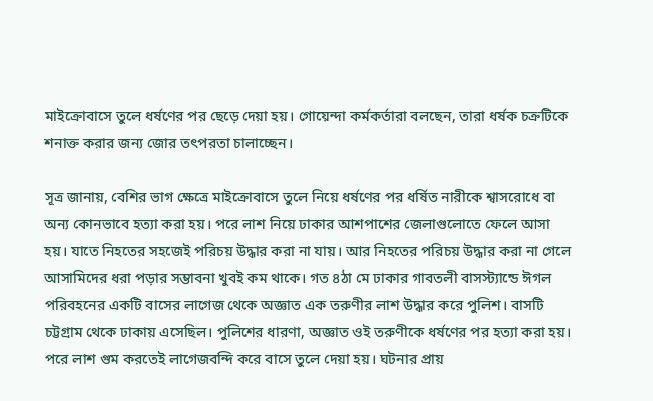মাইক্রোবাসে তুলে ধর্ষণের পর ছেড়ে দেয়া হয়। গোয়েন্দা কর্মকর্তারা বলছেন, তারা ধর্ষক চক্রটিকে শনাক্ত করার জন্য জোর তৎপরতা চালাচ্ছেন।

সূত্র জানায়, বেশির ভাগ ক্ষেত্রে মাইক্রোবাসে তুলে নিয়ে ধর্ষণের পর ধর্ষিত নারীকে শ্বাসরোধে বা অন্য কোনভাবে হত্যা করা হয়। পরে লাশ নিয়ে ঢাকার আশপাশের জেলাগুলোতে ফেলে আসা হয়। যাতে নিহতের সহজেই পরিচয় উদ্ধার করা না যায়। আর নিহতের পরিচয় উদ্ধার করা না গেলে আসামিদের ধরা পড়ার সম্ভাবনা খুবই কম থাকে। গত ৪ঠা মে ঢাকার গাবতলী বাসস্ট্যান্ডে ঈগল পরিবহনের একটি বাসের লাগেজ থেকে অজ্ঞাত এক তরুণীর লাশ উদ্ধার করে পুলিশ। বাসটি চট্টগ্রাম থেকে ঢাকায় এসেছিল। পুলিশের ধারণা, অজ্ঞাত ওই তরুণীকে ধর্ষণের পর হত্যা করা হয়। পরে লাশ গুম করতেই লাগেজবন্দি করে বাসে তুলে দেয়া হয়। ঘটনার প্রায়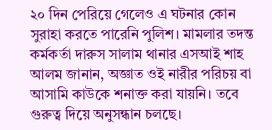২০ দিন পেরিয়ে গেলেও এ ঘটনার কোন সুরাহা করতে পারেনি পুলিশ। মামলার তদন্ত কর্মকর্তা দারুস সালাম থানার এসআই শাহ আলম জানান, অজ্ঞাত ওই নারীর পরিচয় বা আসামি কাউকে শনাক্ত করা যায়নি। তবে গুরুত্ব দিয়ে অনুসন্ধান চলছে।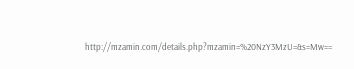http://mzamin.com/details.php?mzamin=%20NzY3MzU=&s=Mw==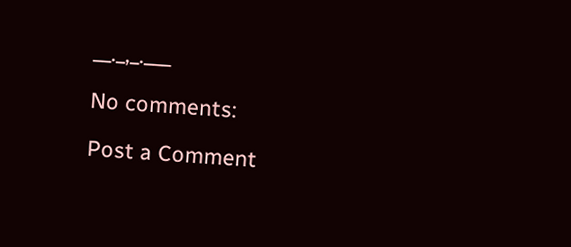__._,_.___

No comments:

Post a Comment